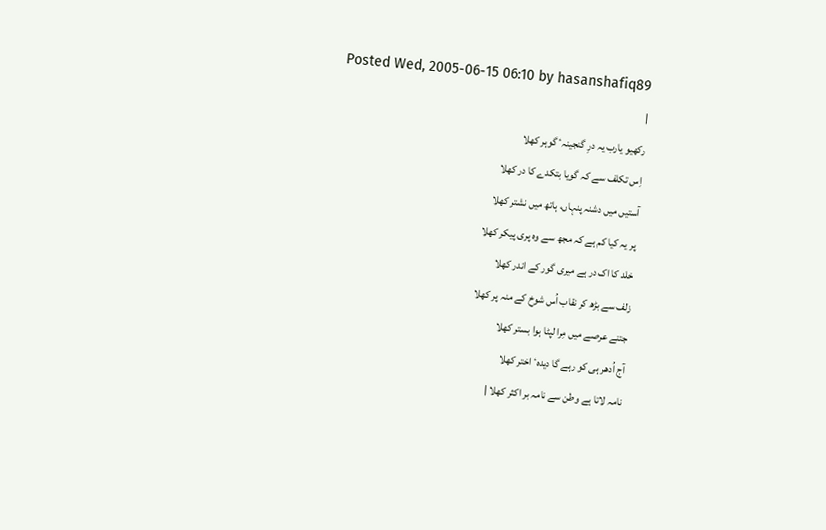Posted Wed, 2005-06-15 06:10 by hasanshafiq89
|
رکھیو یارب یہ درِ گنجینہٴ گوہر کھلا
اِس تکلف سے کہ گویا بتکدے کا در کھلا
آستیں میں دشنہ پنہاں، ہاتھ میں نشتر کھلا
پر یہ کیا کم ہے کہ مجھ سے وہ پری پیکر کھلا
خلد کا اک در ہے میری گور کے اندر کھلا
زلف سے بڑھ کر نقاب اُس شوخ کے منہ پر کھلا
جتنے عرصے میں مِرا لپٹا ہوا بستر کھلا
آج اُدھر ہی کو رہے گا دیدہٴ اختر کھلا
نامہ لاتا ہے وطن سے نامہ بر اکثر کھلا |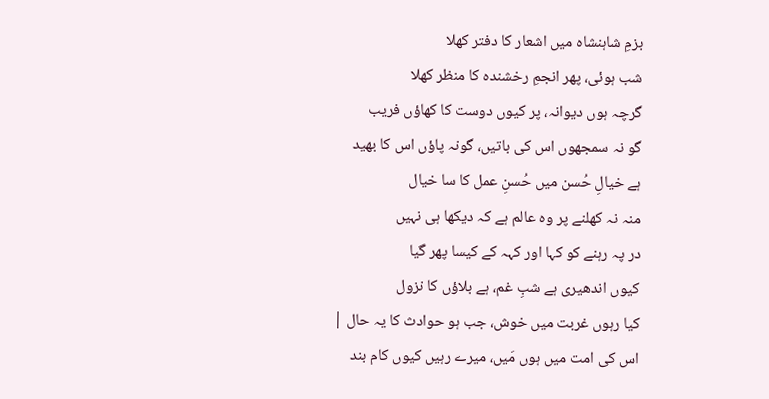بزمِ شاہنشاہ میں اشعار کا دفتر کھلا
شب ہوئی، پھر انجمِ رخشندہ کا منظر کھلا
گرچہ ہوں دیوانہ، پر کیوں دوست کا کھاؤں فریب
گو نہ سمجھوں اس کی باتیں، گونہ پاؤں اس کا بھید
ہے خیالِ حُسن میں حُسنِ عمل کا سا خیال
منہ نہ کھلنے پر وہ عالم ہے کہ دیکھا ہی نہیں
در پہ رہنے کو کہا اور کہہ کے کیسا پھر گیا
کیوں اندھیری ہے شبِ غم، ہے بلاؤں کا نزول
کیا رہوں غربت میں خوش، جب ہو حوادث کا یہ حال |
اس کی امت میں ہوں مَیں، میرے رہیں کیوں کام بند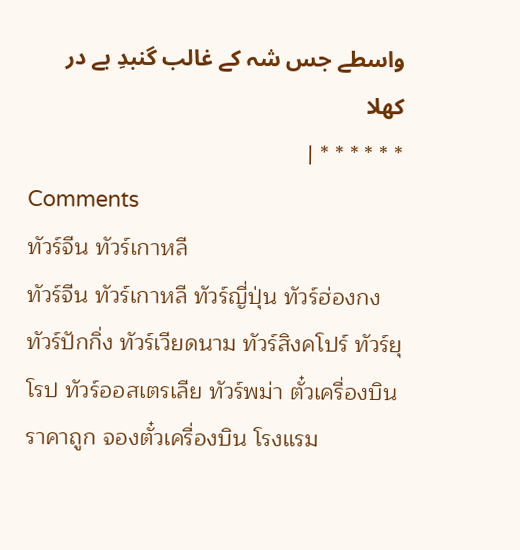واسطے جس شہ کے غالب گنبدِ بے در کھلا
* * * * * * |
Comments
ทัวร์จีน ทัวร์เกาหลี
ทัวร์จีน ทัวร์เกาหลี ทัวร์ญี่ปุ่น ทัวร์ฮ่องกง ทัวร์ปักกิ่ง ทัวร์เวียดนาม ทัวร์สิงคโปร์ ทัวร์ยุโรป ทัวร์ออสเตรเลีย ทัวร์พม่า ตั๋วเครื่องบินราคาถูก จองตั๋วเครื่องบิน โรงแรม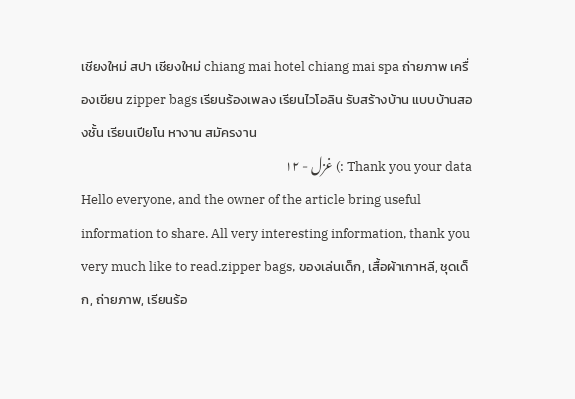เชียงใหม่ สปา เชียงใหม่ chiang mai hotel chiang mai spa ถ่ายภาพ เครื่องเขียน zipper bags เรียนร้องเพลง เรียนไวโอลิน รับสร้างบ้าน แบบบ้านสองชั้น เรียนเปียโน หางาน สมัครงาน
Thank you your data :) غزل - ۱۲
Hello everyone, and the owner of the article bring useful information to share. All very interesting information, thank you very much like to read.zipper bags, ของเล่นเด็ก, เสื้อผ้าเกาหลี, ชุดเด็ก, ถ่ายภาพ, เรียนร้อ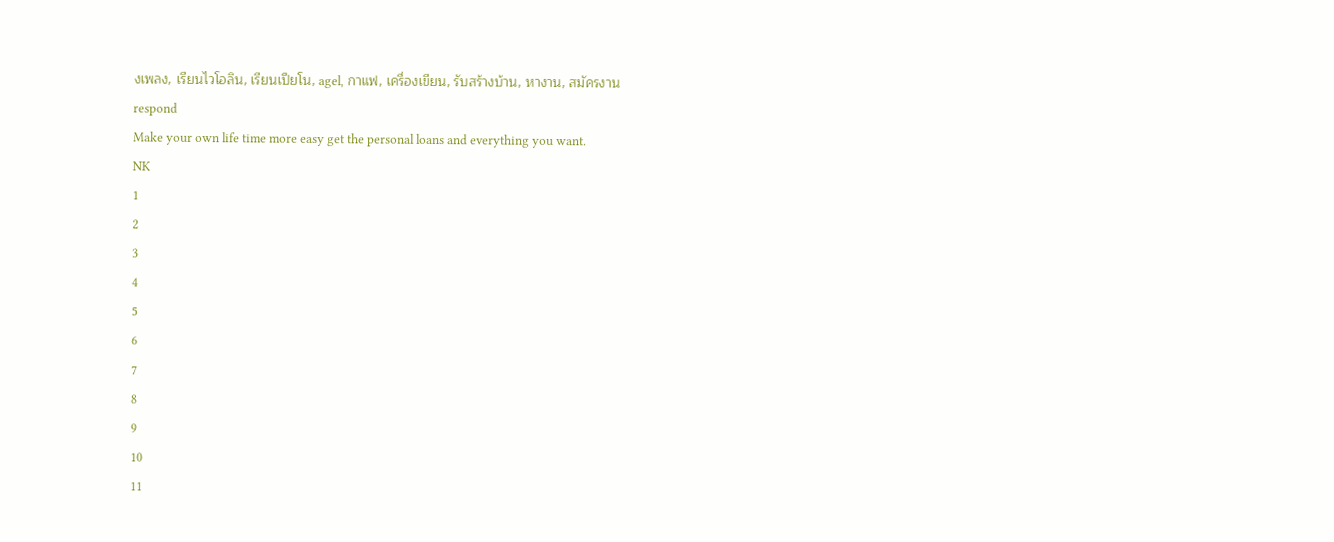งเพลง, เรียนไวโอลิน, เรียนเปียโน, agel, กาแฟ, เครื่องเขียน, รับสร้างบ้าน, หางาน, สมัครงาน
respond
Make your own life time more easy get the personal loans and everything you want.
NK
1
2
3
4
5
6
7
8
9
10
11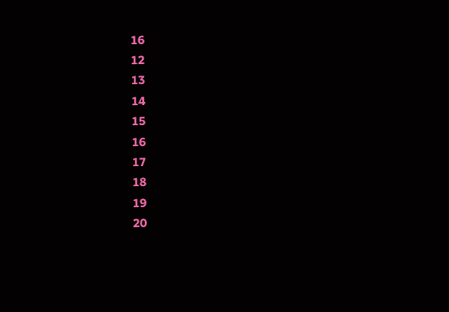16
12
13
14
15
16
17
18
19
20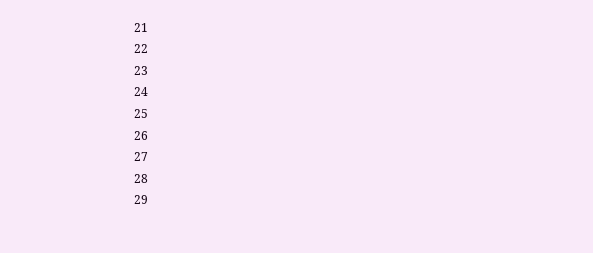21
22
23
24
25
26
27
28
29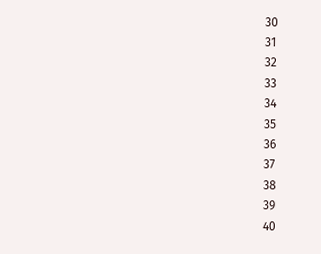30
31
32
33
34
35
36
37
38
39
40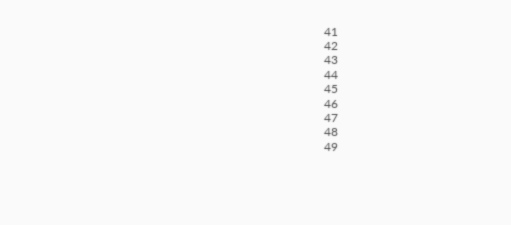41
42
43
44
45
46
47
48
49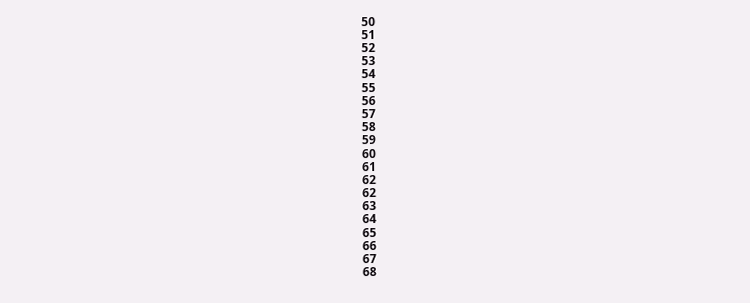50
51
52
53
54
55
56
57
58
59
60
61
62
62
63
64
65
66
67
68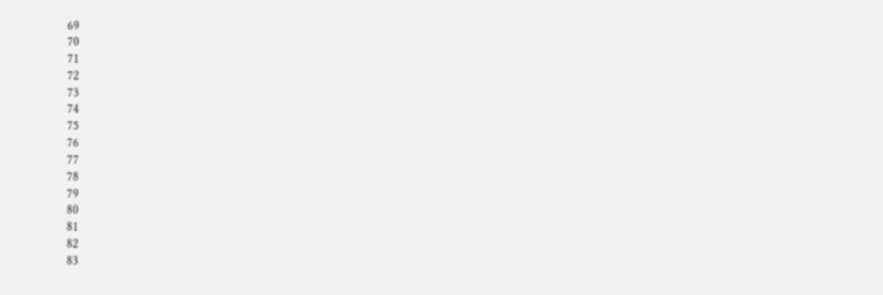69
70
71
72
73
74
75
76
77
78
79
80
81
82
83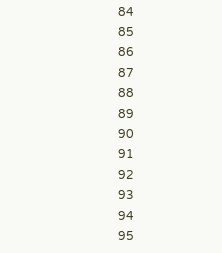84
85
86
87
88
89
90
91
92
93
94
95